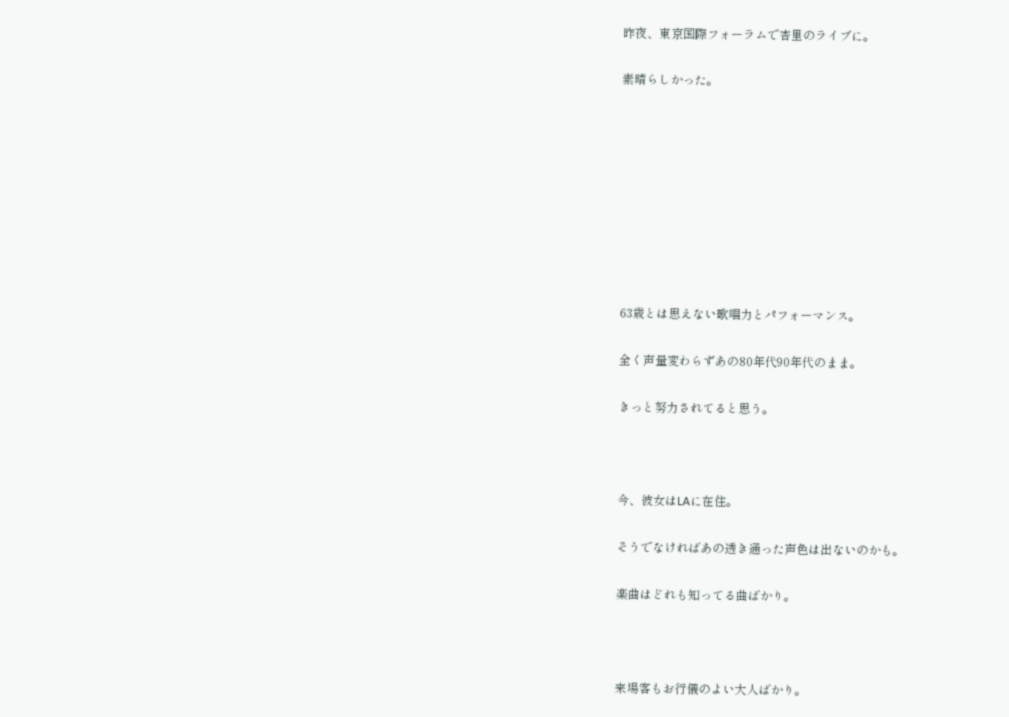昨夜、東京国際フォーラムで杏里のライブに。

素晴らしかった。









63歳とは思えない歌唱力とパフォーマンス。

全く声量変わらずあの80年代90年代のまま。

きっと努力されてると思う。



今、彼女はLAに在住。

そうでなければあの透き通った声色は出ないのかも。

楽曲はどれも知ってる曲ばかり。



来場客もお行儀のよい大人ばかり。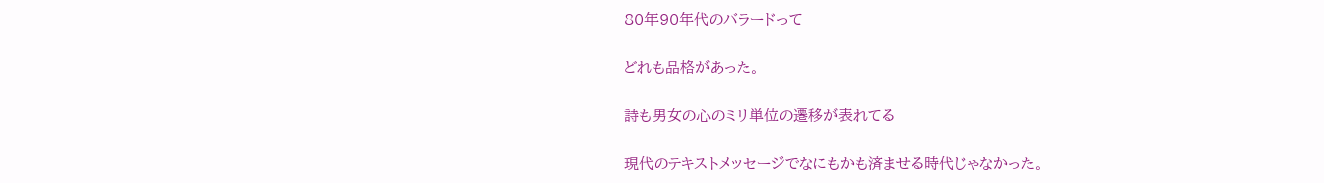80年90年代のバラードって

どれも品格があった。

詩も男女の心のミリ単位の遷移が表れてる

現代のテキストメッセージでなにもかも済ませる時代じゃなかった。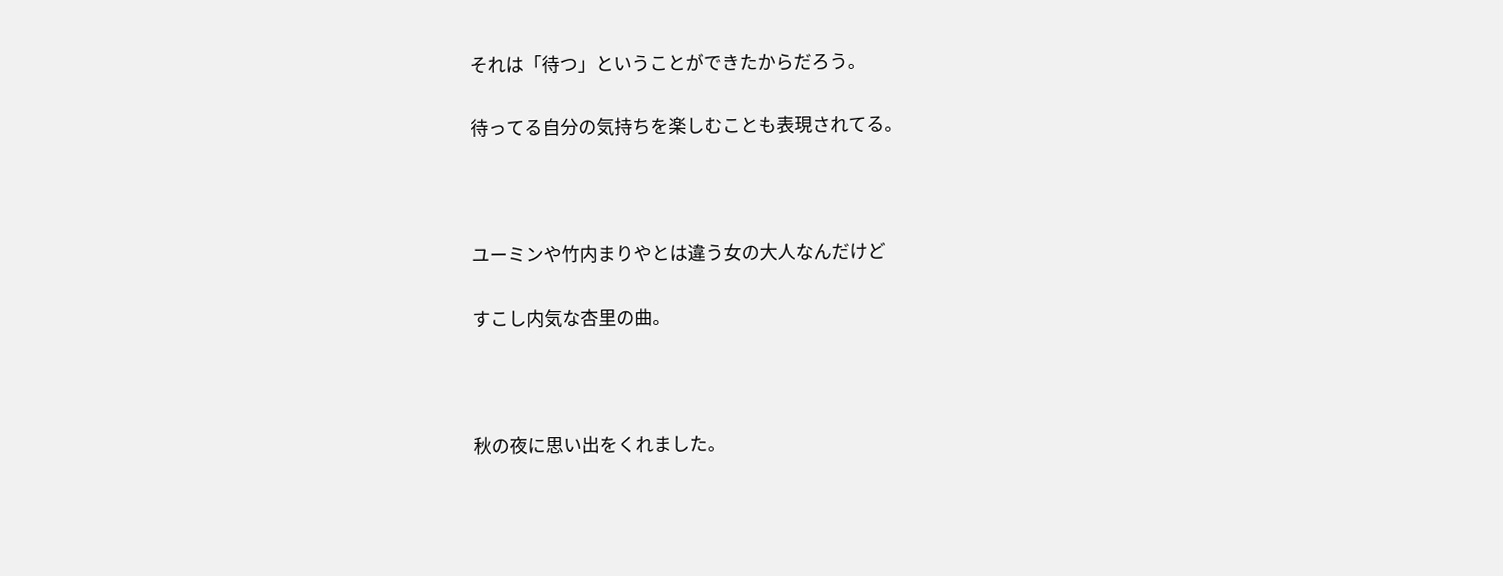それは「待つ」ということができたからだろう。

待ってる自分の気持ちを楽しむことも表現されてる。



ユーミンや竹内まりやとは違う女の大人なんだけど

すこし内気な杏里の曲。



秋の夜に思い出をくれました。